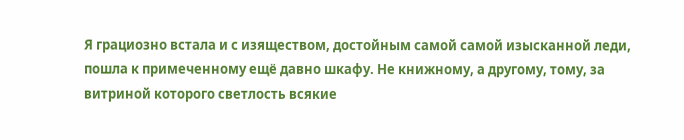Я грациозно встала и с изяществом, достойным самой самой изысканной леди, пошла к примеченному ещё давно шкафу. Не книжному, а другому, тому, за витриной которого светлость всякие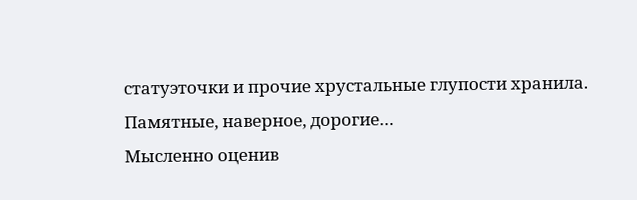статуэточки и прочие хрустальные глупости хранила. Памятные, наверное, дорогие…
Мысленно оценив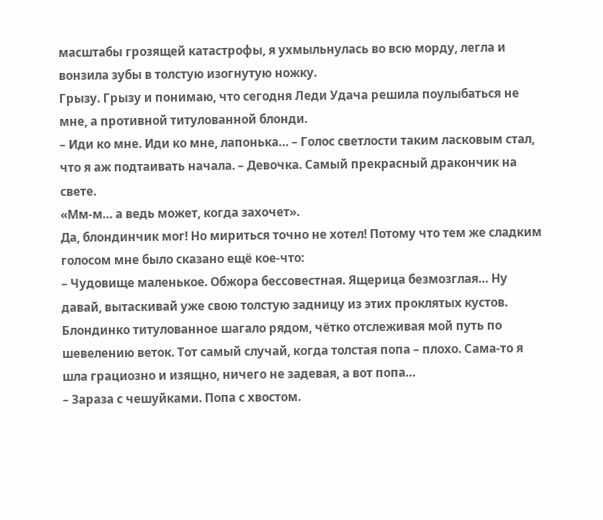масштабы грозящей катастрофы, я ухмыльнулась во всю морду, легла и вонзила зубы в толстую изогнутую ножку.
Грызу. Грызу и понимаю, что сегодня Леди Удача решила поулыбаться не мне, а противной титулованной блонди.
– Иди ко мне. Иди ко мне, лапонька… – Голос светлости таким ласковым стал, что я аж подтаивать начала. – Девочка. Самый прекрасный дракончик на свете.
«Мм-м… а ведь может, когда захочет».
Да, блондинчик мог! Но мириться точно не хотел! Потому что тем же сладким голосом мне было сказано ещё кое-что:
– Чудовище маленькое. Обжора бессовестная. Ящерица безмозглая… Ну давай, вытаскивай уже свою толстую задницу из этих проклятых кустов.
Блондинко титулованное шагало рядом, чётко отслеживая мой путь по шевелению веток. Тот самый случай, когда толстая попа – плохо. Сама-то я шла грациозно и изящно, ничего не задевая, а вот попа…
– Зараза с чешуйками. Попа с хвостом.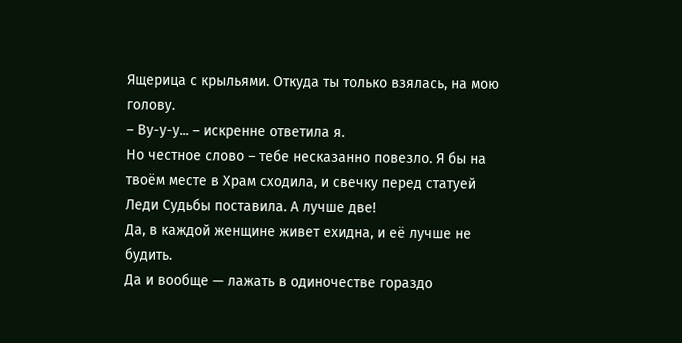Ящерица с крыльями. Откуда ты только взялась, на мою голову.
– Ву-у-у... – искренне ответила я.
Но честное слово – тебе несказанно повезло. Я бы на твоём месте в Храм сходила, и свечку перед статуей Леди Судьбы поставила. А лучше две!
Да, в каждой женщине живет ехидна, и её лучше не будить.
Да и вообще — лажать в одиночестве гораздо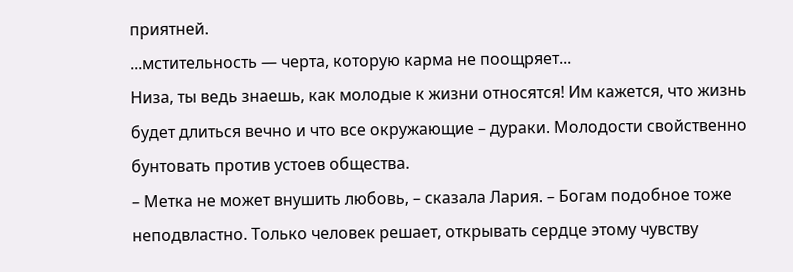приятней.
...мстительность — черта, которую карма не поощряет...
Низа, ты ведь знаешь, как молодые к жизни относятся! Им кажется, что жизнь будет длиться вечно и что все окружающие – дураки. Молодости свойственно бунтовать против устоев общества.
– Метка не может внушить любовь, – сказала Лария. – Богам подобное тоже неподвластно. Только человек решает, открывать сердце этому чувству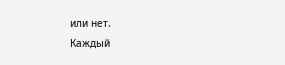или нет.
Каждый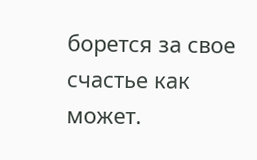борется за свое счастье как может.